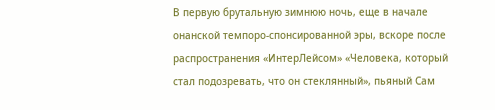В первую брутальную зимнюю ночь, еще в начале онанской темпоро-спонсированной эры, вскоре после распространения «ИнтерЛейсом» «Человека, который стал подозревать, что он стеклянный», пьяный Сам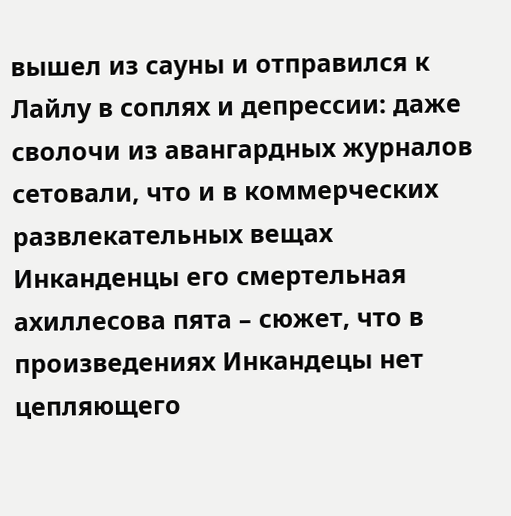вышел из сауны и отправился к Лайлу в соплях и депрессии: даже сволочи из авангардных журналов сетовали, что и в коммерческих развлекательных вещах Инканденцы его смертельная ахиллесова пята – сюжет, что в произведениях Инкандецы нет цепляющего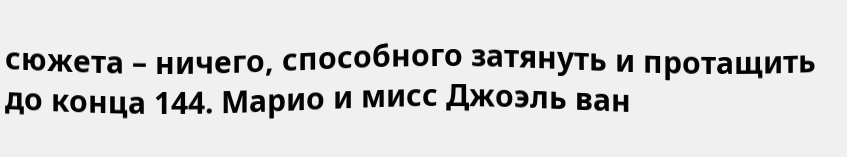сюжета – ничего, способного затянуть и протащить до конца 144. Марио и мисс Джоэль ван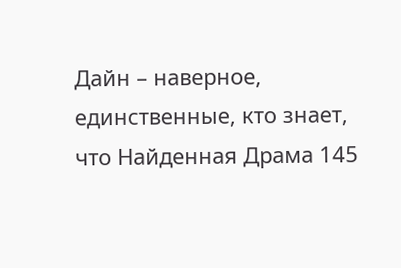Дайн – наверное, единственные, кто знает, что Найденная Драма 145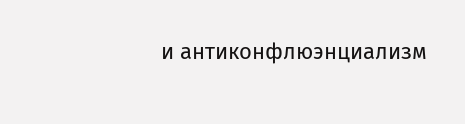и антиконфлюэнциализм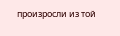произросли из той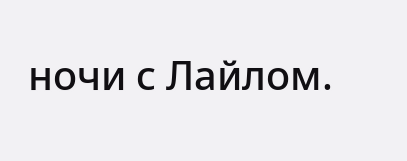ночи с Лайлом.